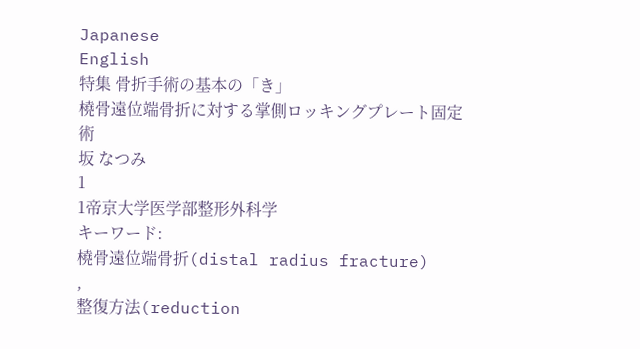Japanese
English
特集 骨折手術の基本の「き」
橈骨遠位端骨折に対する掌側ロッキングプレート固定術
坂 なつみ
1
1帝京大学医学部整形外科学
キーワード:
橈骨遠位端骨折(distal radius fracture)
,
整復方法(reduction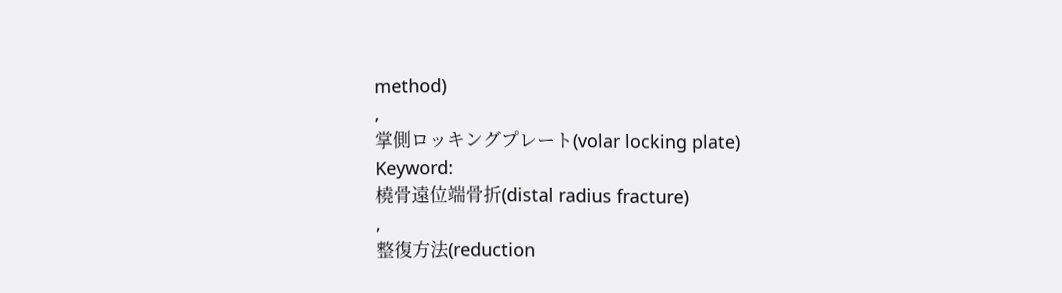method)
,
掌側ロッキングプレート(volar locking plate)
Keyword:
橈骨遠位端骨折(distal radius fracture)
,
整復方法(reduction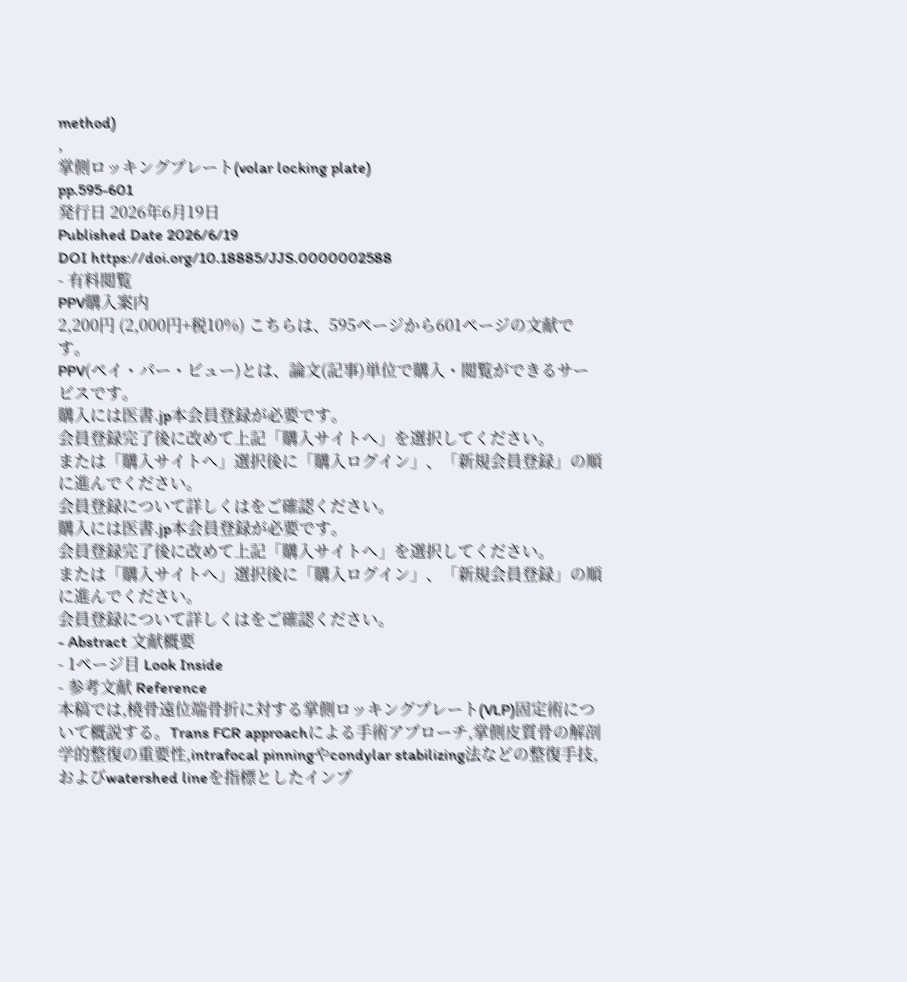method)
,
掌側ロッキングプレート(volar locking plate)
pp.595-601
発行日 2026年6月19日
Published Date 2026/6/19
DOI https://doi.org/10.18885/JJS.0000002588
- 有料閲覧
PPV購入案内
2,200円 (2,000円+税10%) こちらは、595ページから601ページの文献です。
PPV(ペイ・パー・ビュー)とは、論文(記事)単位で購入・閲覧ができるサービスです。
購入には医書.jp本会員登録が必要です。
会員登録完了後に改めて上記「購入サイトへ」を選択してください。
または「購入サイトへ」選択後に「購入ログイン」、「新規会員登録」の順に進んでください。
会員登録について詳しくはをご確認ください。
購入には医書.jp本会員登録が必要です。
会員登録完了後に改めて上記「購入サイトへ」を選択してください。
または「購入サイトへ」選択後に「購入ログイン」、「新規会員登録」の順に進んでください。
会員登録について詳しくはをご確認ください。
- Abstract 文献概要
- 1ページ目 Look Inside
- 参考文献 Reference
本稿では,橈骨遠位端骨折に対する掌側ロッキングプレート(VLP)固定術について概説する。Trans FCR approachによる手術アプローチ,掌側皮質骨の解剖学的整復の重要性,intrafocal pinningやcondylar stabilizing法などの整復手技,およびwatershed lineを指標としたインプ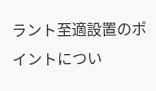ラント至適設置のポイントについ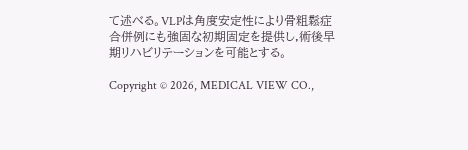て述べる。VLPは角度安定性により骨粗鬆症合併例にも強固な初期固定を提供し,術後早期リハビリテーションを可能とする。

Copyright © 2026, MEDICAL VIEW CO.,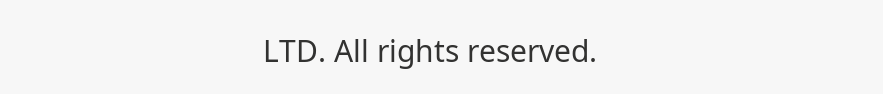LTD. All rights reserved.